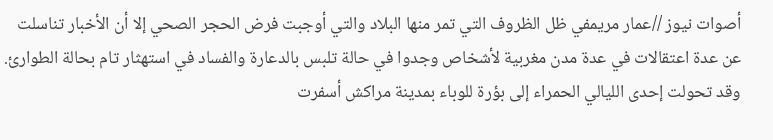أصوات نيوز //عمار مريمفي ظل الظروف التي تمر منها البلاد والتي أوجبت فرض الحجر الصحي إلا أن الأخبار تناسلت عن عدة اعتقالات في عدة مدن مغربية لأشخاص وجدوا في حالة تلبس بالدعارة والفساد في استهثار تام بحالة الطوارئ. وقد تحولت إحدى الليالي الحمراء إلى بؤرة للوباء بمدينة مراكش أسفرت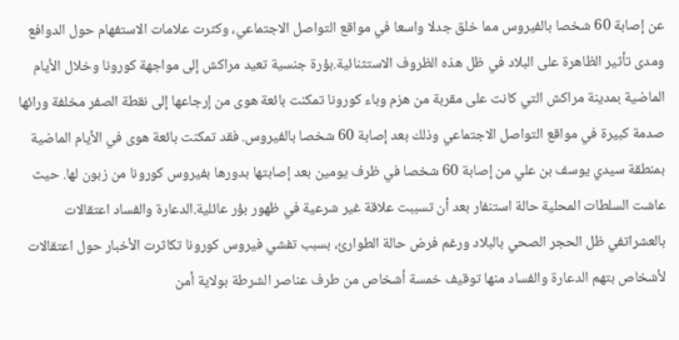عن إصابة 60 شخصا بالفيروس مما خلق جدلا واسعا في مواقع التواصل الاجتماعي، وكثرت علامات الاستفهام حول الدوافع ومدى تأثير الظاهرة على البلاد في ظل هذه الظروف الاستثنائية.بؤرة جنسية تعيد مراكش إلى مواجهة كورونا وخلال الأيام الماضية بمدينة مراكش التي كانت على مقربة من هزم وباء كورونا تمكنت بائعة هوى من إرجاعها إلى نقطة الصفر مخلفة ورائها صدمة كبيرة في مواقع التواصل الاجتماعي وذلك بعد إصابة 60 شخصا بالفيروس. فقد تمكنت بائعة هوى في الأيام الماضية بمنطقة سيدي يوسف بن علي من إصابة 60 شخصا في ظرف يومين بعد إصابتها بدورها بفيروس كورونا من زبون لها. حيث عاشت السلطات المحلية حالة استنفار بعد أن تسببت علاقة غير شرعية في ظهور بؤر عائلية.الدعارة والفساد اعتقالات بالعشراتفي ظل الحجر الصحي بالبلاد ورغم فرض حالة الطوارئ، بسبب تفشي فيروس كورونا تكاثرت الأخبار حول اعتقالات لأشخاص بتهم الدعارة والفساد منها توقيف خمسة أشخاص من طرف عناصر الشرطة بولاية أمن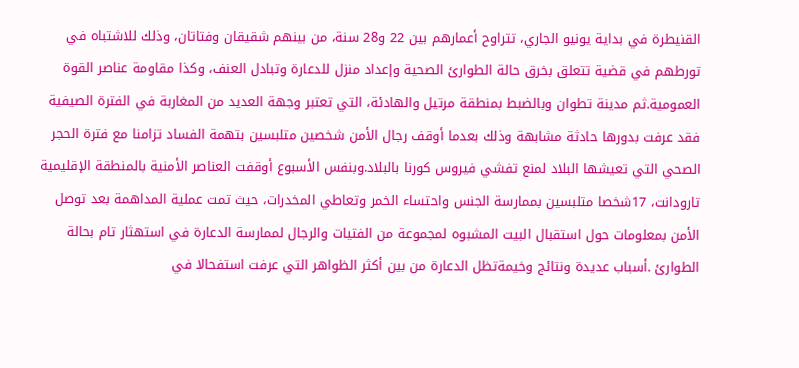القنيطرة في بداية يونيو الجاري، تتراوح أعمارهم بين 22 و28 سنة، من بينهم شقيقان وفتاتان، وذلك للاشتباه في تورطهم في قضية تتعلق بخرق حالة الطوارئ الصحية وإعداد منزل للدعارة وتبادل العنف، وكذا مقاومة عناصر القوة العمومية.ثم مدينة تطوان وبالضبط بمنطقة مرتيل والهادئة، التي تعتبر وجهة العديد من المغاربة في الفترة الصيفية فقد عرفت بدورها حادثة مشابهة وذلك بعدما أوقف رجال الأمن شخصين متلبسين بتهمة الفساد تزامنا مع فترة الحجر الصحي التي تعيشها البلاد لمنع تفشي فيروس كورنا بالبلاد.وبنفس الأسبوع أوقفت العناصر الأمنية بالمنطقة الإقليمية تارودانت، 17شخصا متلبسين بممارسة الجنس واحتساء الخمر وتعاطي المخدرات، حيث تمت عملية المداهمة بعد توصل الأمن بمعلومات حول استقبال البيت المشبوه لمجموعة من الفتيات والرجال لممارسة الدعارة في استهثار تام بحالة الطوارئ .أسباب عديدة ونتائج وخيمةتظل الدعارة من بين أكثر الظواهر التي عرفت استفحالا في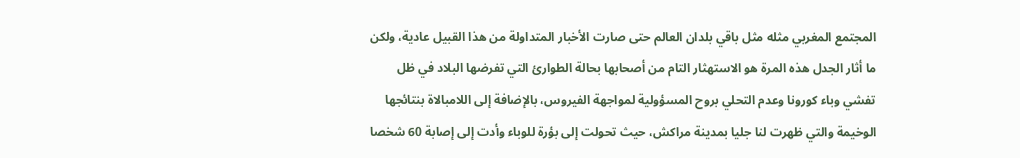المجتمع المغربي مثله مثل باقي بلدان العالم حتى صارت الأخبار المتداولة من هذا القبيل عادية، ولكن ما أثار الجدل هذه المرة هو الاستهثار التام من أصحابها بحالة الطوارئ التي تفرضها البلاد في ظل تفشي وباء كورونا وعدم التحلي بروح المسؤولية لمواجهة الفيروس، بالإضافة إلى اللامبالاة بنتائجها الوخيمة والتي ظهرت لنا جليا بمدينة مراكش، حيث تحولت إلى بؤرة للوباء وأدت إلى إصابة 60 شخصا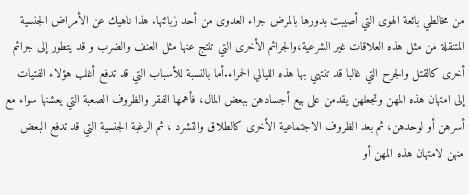من مخالطي بائعة الهوى التي أصيبت بدورها بالمرض جراء العدوى من أحد زبائنها. هذا ناهيك عن الأمراض الجنسية المتنقلة من مثل هذه العلاقات غير الشرعية،والجرائم الأخرى التي تنتج عنها مثل العنف والضرب و قد يتطور إلى جرائم أخرى كالقتل والجرح التي غالبا قد تنتهي بها هذه الليالي الحمراء.أما بالنسبة للأسباب التي قد تدفع أغلب هؤلاء الفتيات إلى امتهان هذه المهن وتجعلهن يقدمن على بيع أجسادهن ببعض المال، فأهمها الفقر والظروف الصعبة التي يعشنها سواء مع أسرهن أو لوحدهن، ثم بعد الظروف الاجتماعية الأخرى كالطلاق والتشرد ، ثم الرغبة الجنسية التي قد تدفع البعض منهن لامتهان هذه المهن أو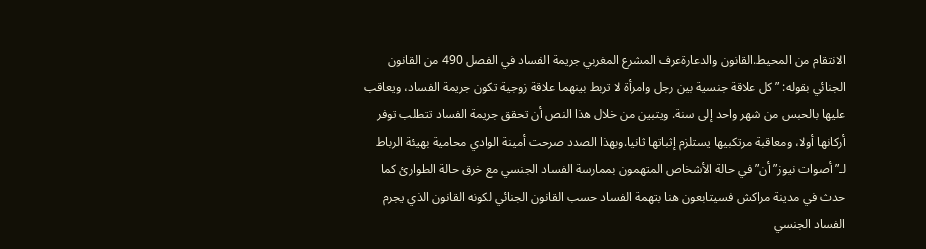الانتقام من المحيط.القانون والدعارةعرف المشرع المغربي جريمة الفساد في الفصل 490 من القانون الجنائي بقوله: ” كل علاقة جنسية بين رجل وامرأة لا تربط بينهما علاقة زوجية تكون جريمة الفساد، ويعاقب عليها بالحبس من شهر واحد إلى سنة. ويتبين من خلال هذا النص أن تحقق جريمة الفساد تتطلب توفر أركانها أولا، ومعاقبة مرتكبيها يستلزم إثباتها ثانيا.وبهذا الصدد صرحت أمينة الوادي محامية بهيئة الرباط لـ”أصوات نيوز” أن” في حالة الأشخاص المتهمون بممارسة الفساد الجنسي مع خرق حالة الطوارئ كما حدث في مدينة مراكش فسيتابعون هنا بتهمة الفساد حسب القانون الجنائي لكونه القانون الذي يجرم الفساد الجنسي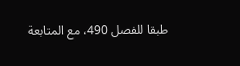طبقا للفصل 490، مع المتابعة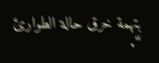بتهمة خرق حالة الطوارئ “.